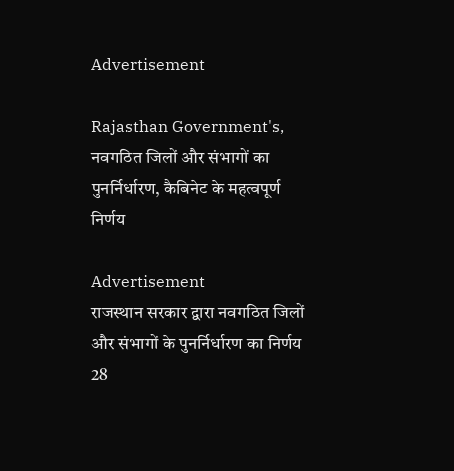Advertisement

Rajasthan Government's, नवगठित जिलों और संभागों का पुनर्निर्धारण, कैबिनेट के महत्वपूर्ण निर्णय

Advertisement
राजस्थान सरकार द्वारा नवगठित जिलों और संभागों के पुनर्निर्धारण का निर्णय 28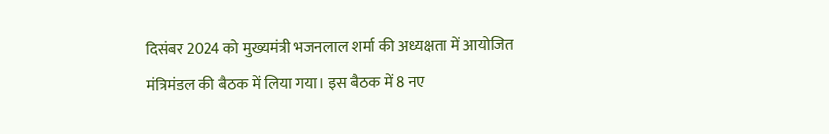दिसंबर 2024 को मुख्यमंत्री भजनलाल शर्मा की अध्यक्षता में आयोजित मंत्रिमंडल की बैठक में लिया गया। इस बैठक में 8 नए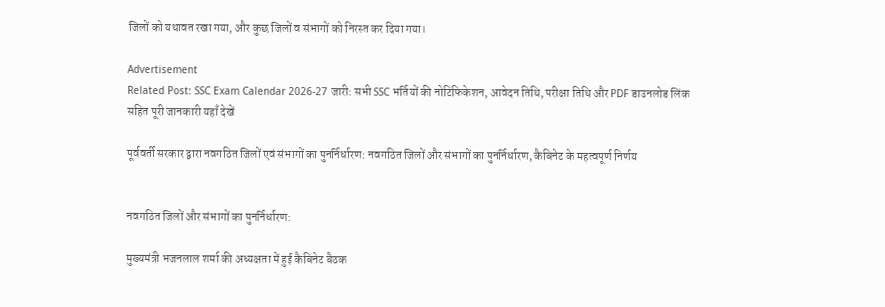जिलों को यथावत रखा गया, और कुछ जिलों व संभागों को निरस्त कर दिया गया।

Advertisement
Related Post: SSC Exam Calendar 2026-27 जारी: सभी SSC भर्तियों की नोटिफिकेशन, आवेदन तिथि, परीक्षा तिथि और PDF डाउनलोड लिंक सहित पूरी जानकारी यहाँ देखें

पूर्ववर्ती सरकार द्वारा नवगठित जिलों एवं संभागों का पुनर्निर्धारण: नवगठित जिलों और संभागों का पुनर्निर्धारण, कैबिनेट के महत्वपूर्ण निर्णय


नवगठित जिलों और संभागों का पुनर्निर्धारण:

मुख्यमंत्री भजनलाल शर्मा की अध्यक्षता में हुई कैबिनेट बैठक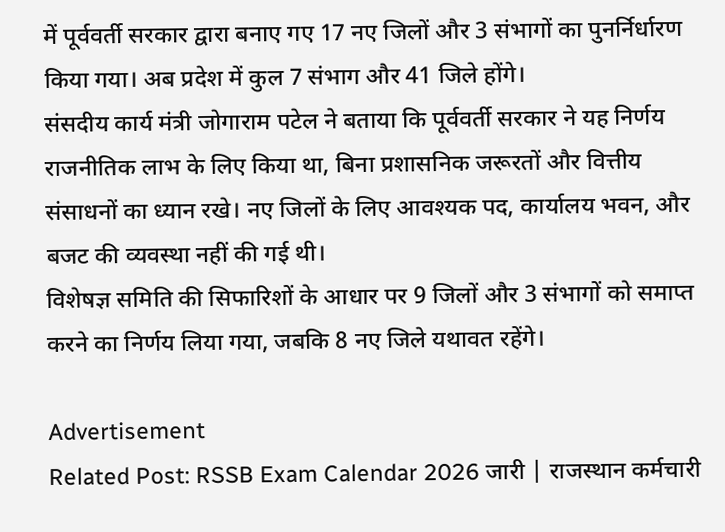में पूर्ववर्ती सरकार द्वारा बनाए गए 17 नए जिलों और 3 संभागों का पुनर्निर्धारण किया गया। अब प्रदेश में कुल 7 संभाग और 41 जिले होंगे।
संसदीय कार्य मंत्री जोगाराम पटेल ने बताया कि पूर्ववर्ती सरकार ने यह निर्णय राजनीतिक लाभ के लिए किया था, बिना प्रशासनिक जरूरतों और वित्तीय संसाधनों का ध्यान रखे। नए जिलों के लिए आवश्यक पद, कार्यालय भवन, और बजट की व्यवस्था नहीं की गई थी।
विशेषज्ञ समिति की सिफारिशों के आधार पर 9 जिलों और 3 संभागों को समाप्त करने का निर्णय लिया गया, जबकि 8 नए जिले यथावत रहेंगे।

Advertisement
Related Post: RSSB Exam Calendar 2026 जारी | राजस्थान कर्मचारी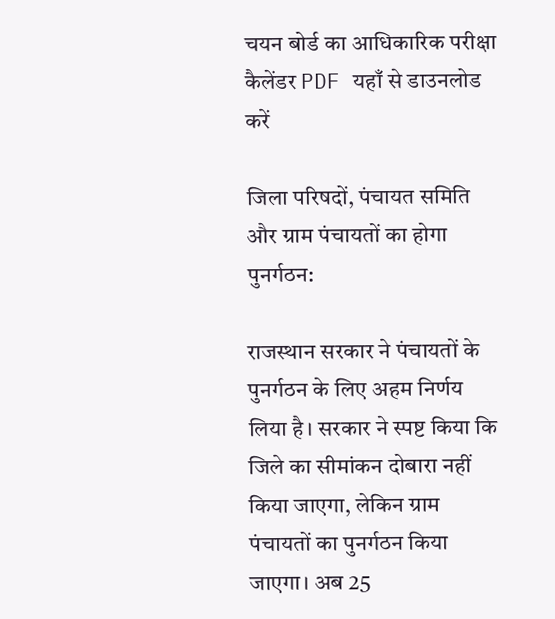चयन बोर्ड का आधिकारिक परीक्षा कैलेंडर PDF यहाँ से डाउनलोड करें

जिला परिषदों, पंचायत समिति और ग्राम पंचायतों का होगा पुनर्गठन:

राजस्थान सरकार ने पंचायतों के पुनर्गठन के लिए अहम निर्णय लिया है। सरकार ने स्पष्ट किया कि जिले का सीमांकन दोबारा नहीं किया जाएगा, लेकिन ग्राम पंचायतों का पुनर्गठन किया जाएगा। अब 25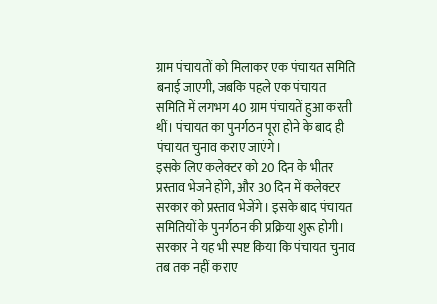ग्राम पंचायतों को मिलाकर एक पंचायत समिति बनाई जाएगी, जबकि पहले एक पंचायत समिति में लगभग 40 ग्राम पंचायतें हुआ करती थीं। पंचायत का पुनर्गठन पूरा होने के बाद ही पंचायत चुनाव कराए जाएंगे।
इसके लिए कलेक्टर को 20 दिन के भीतर प्रस्ताव भेजने होंगे, और 30 दिन में कलेक्टर सरकार को प्रस्ताव भेजेंगे। इसके बाद पंचायत समितियों के पुनर्गठन की प्रक्रिया शुरू होगी। सरकार ने यह भी स्पष्ट किया कि पंचायत चुनाव तब तक नहीं कराए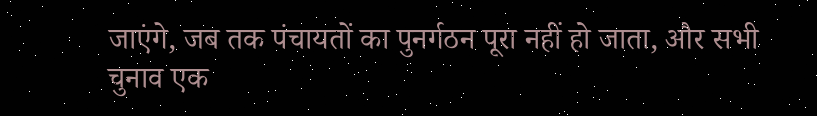जाएंगे, जब तक पंचायतों का पुनर्गठन पूरा नहीं हो जाता, और सभी चुनाव एक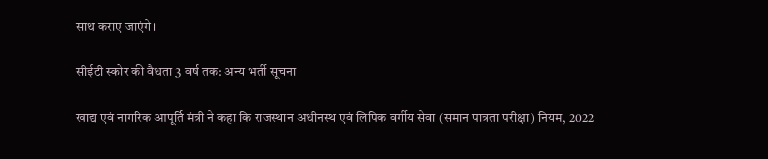साथ कराए जाएंगे।

सीईटी स्कोर की वैधता 3 वर्ष तक: अन्य भर्ती सूचना

खाद्य एवं नागरिक आपूर्ति मंत्री ने कहा कि राजस्थान अधीनस्थ एवं लिपिक वर्गीय सेवा (समान पात्रता परीक्षा) नियम, 2022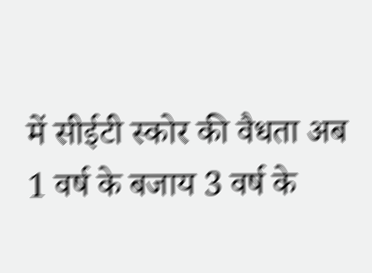में सीईटी स्कोर की वैधता अब 1 वर्ष के बजाय 3 वर्ष के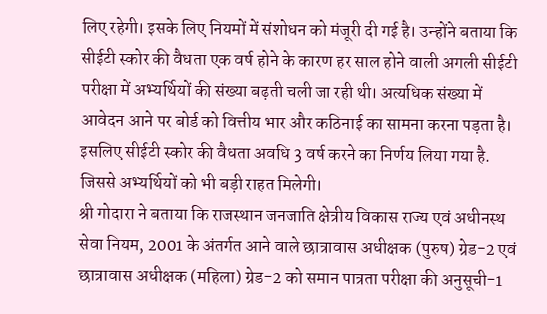लिए रहेगी। इसके लिए नियमों में संशोधन को मंजूरी दी गई है। उन्होंने बताया कि सीईटी स्कोर की वैधता एक वर्ष होने के कारण हर साल होने वाली अगली सीईटी परीक्षा में अभ्यर्थियों की संख्या बढ़ती चली जा रही थी। अत्यधिक संख्या में आवेदन आने पर बोर्ड को वित्तीय भार और कठिनाई का सामना करना पड़ता है। इसलिए सीईटी स्कोर की वैधता अवधि 3 वर्ष करने का निर्णय लिया गया है. जिससे अभ्यर्थियों को भी बड़ी राहत मिलेगी।
श्री गोदारा ने बताया कि राजस्थान जनजाति क्षेत्रीय विकास राज्य एवं अधीनस्थ सेवा नियम, 2001 के अंतर्गत आने वाले छात्रावास अधीक्षक (पुरुष) ग्रेड-2 एवं छात्रावास अधीक्षक (महिला) ग्रेड-2 को समान पात्रता परीक्षा की अनुसूची-1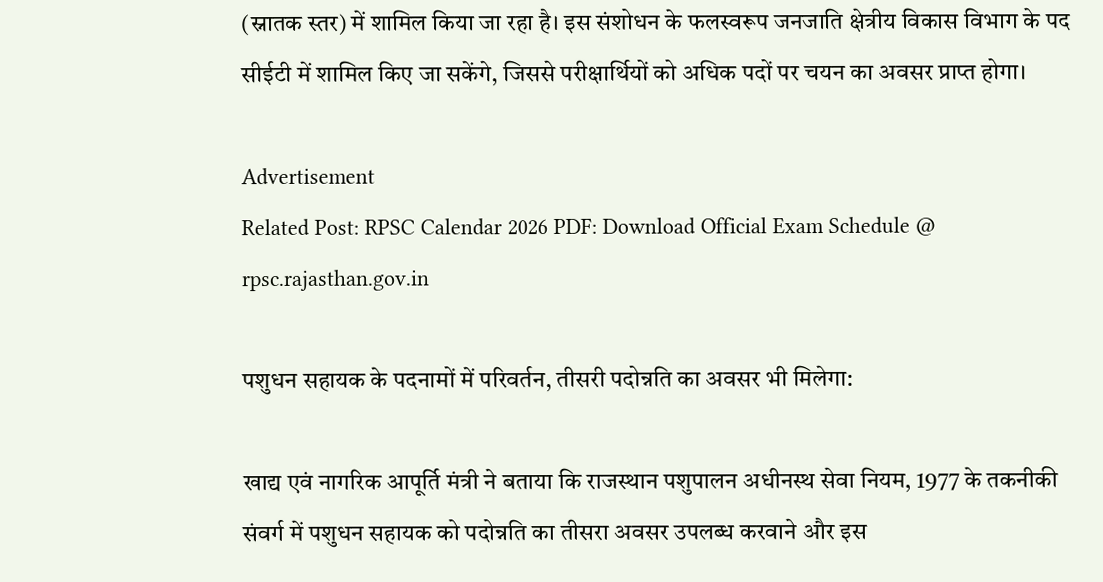(स्नातक स्तर) में शामिल किया जा रहा है। इस संशोधन के फलस्वरूप जनजाति क्षेत्रीय विकास विभाग के पद सीईटी में शामिल किए जा सकेंगे, जिससे परीक्षार्थियों को अधिक पदों पर चयन का अवसर प्राप्त होगा।

Advertisement
Related Post: RPSC Calendar 2026 PDF: Download Official Exam Schedule @ rpsc.rajasthan.gov.in

पशुधन सहायक के पदनामों में परिवर्तन, तीसरी पदोन्नति का अवसर भी मिलेगा:

खाद्य एवं नागरिक आपूर्ति मंत्री ने बताया कि राजस्थान पशुपालन अधीनस्थ सेवा नियम, 1977 के तकनीकी संवर्ग में पशुधन सहायक को पदोन्नति का तीसरा अवसर उपलब्ध करवाने और इस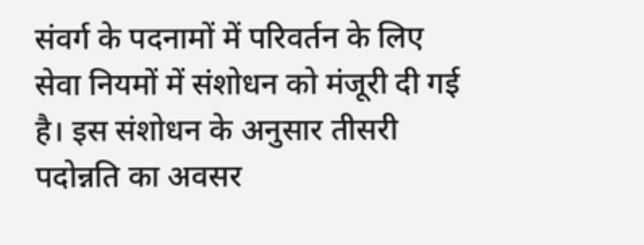संवर्ग के पदनामों में परिवर्तन के लिए सेवा नियमों में संशोधन को मंजूरी दी गई है। इस संशोधन के अनुसार तीसरी पदोन्नति का अवसर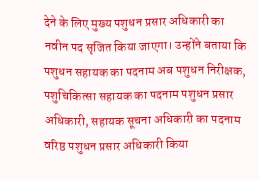देने के लिए मुख्य पशुधन प्रसार अधिकारी का नवीन पद सृजित किया जाएगा। उन्होंने बताया कि पशुधन सहायक का पदनाम अब पशुधन निरीक्षक, पशुचिकित्सा सहायक का पदनाम पशुधन प्रसार अधिकारी, सहायक सूचना अधिकारी का पदनाम वरिष्ठ पशुधन प्रसार अधिकारी किया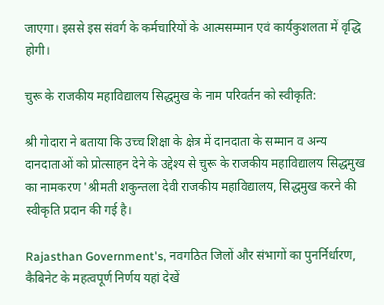जाएगा। इससे इस संवर्ग के कर्मचारियों के आत्मसम्मान एवं कार्यकुशलता में वृद्धि होगी।

चुरू के राजकीय महाविद्यालय सिद्धमुख के नाम परिवर्तन को स्वीकृति:

श्री गोदारा ने बताया कि उच्च शिक्षा के क्षेत्र में दानदाता के सम्मान व अन्य दानदाताओं को प्रोत्साहन देने के उद्देश्य से चुरू के राजकीय महाविद्यालय सिद्धमुख का नामकरण 'श्रीमती शकुन्तला देवी राजकीय महाविद्यालय, सिद्धमुख करने की स्वीकृति प्रदान की गई है।

Rajasthan Government's, नवगठित जिलों और संभागों का पुनर्निर्धारण, कैबिनेट के महत्वपूर्ण निर्णय यहां देखें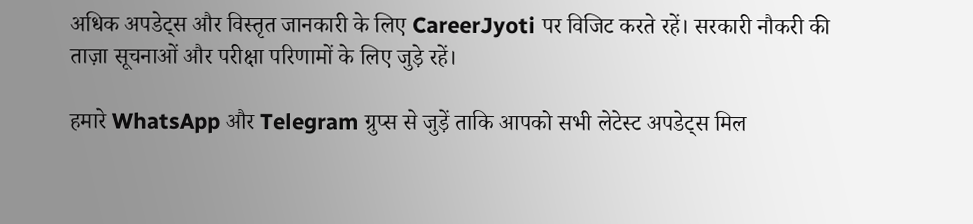अधिक अपडेट्स और विस्तृत जानकारी के लिए CareerJyoti पर विजिट करते रहें। सरकारी नौकरी की ताज़ा सूचनाओं और परीक्षा परिणामों के लिए जुड़े रहें।

हमारे WhatsApp और Telegram ग्रुप्स से जुड़ें ताकि आपको सभी लेटेस्ट अपडेट्स मिल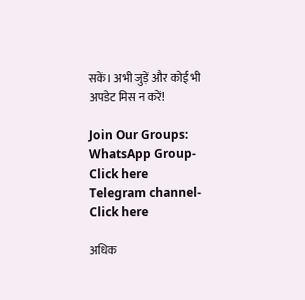सकें। अभी जुड़ें और कोई भी अपडेट मिस न करें!

Join Our Groups:
WhatsApp Group- Click here
Telegram channel- Click here

अधिक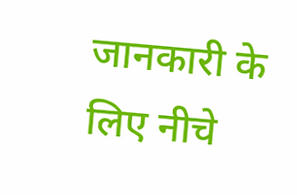जानकारी के लिए नीचे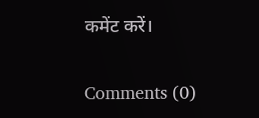कमेंट करें।

Comments (0)